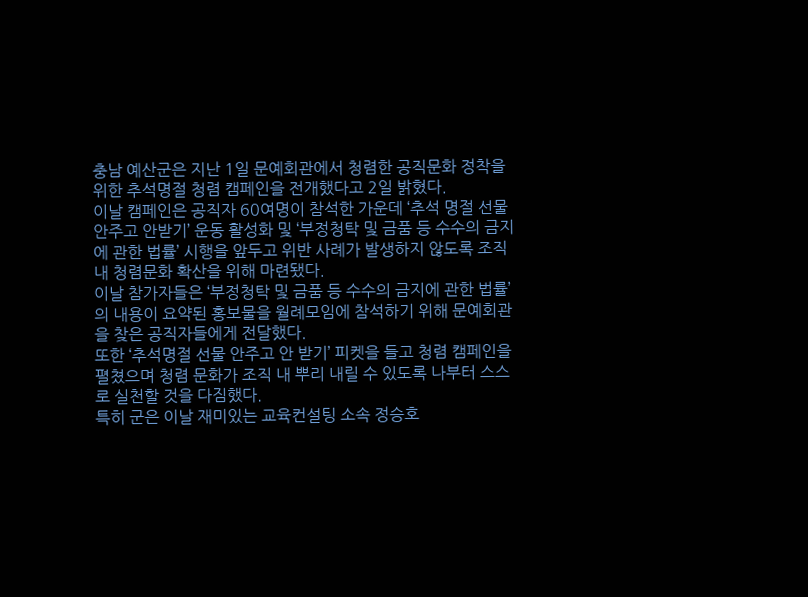충남 예산군은 지난 1일 문예회관에서 청렴한 공직문화 정착을 위한 추석명절 청렴 캠페인을 전개했다고 2일 밝혔다.
이날 캠페인은 공직자 60여명이 참석한 가운데 ‘추석 명절 선물 안주고 안받기’ 운동 활성화 및 ‘부정청탁 및 금품 등 수수의 금지에 관한 법률’ 시행을 앞두고 위반 사례가 발생하지 않도록 조직 내 청렴문화 확산을 위해 마련됐다.
이날 참가자들은 ‘부정청탁 및 금품 등 수수의 금지에 관한 법률’의 내용이 요약된 홍보물을 월례모임에 참석하기 위해 문예회관을 찾은 공직자들에게 전달했다.
또한 ‘추석명절 선물 안주고 안 받기’ 피켓을 들고 청렴 캠페인을 펼쳤으며 청렴 문화가 조직 내 뿌리 내릴 수 있도록 나부터 스스로 실천할 것을 다짐했다.
특히 군은 이날 재미있는 교육컨설팅 소속 정승호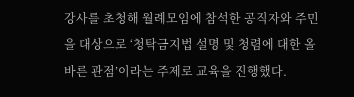강사를 초청해 월례모임에 참석한 공직자와 주민을 대상으로 ‘청탁금지법 설명 및 청렴에 대한 올바른 관점’이라는 주제로 교육을 진행했다.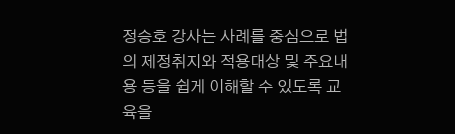정승호 강사는 사례를 중심으로 법의 제정취지와 적용대상 및 주요내용 등을 쉽게 이해할 수 있도록 교육을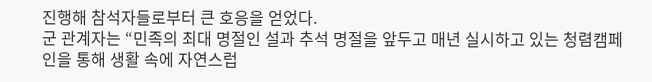진행해 참석자들로부터 큰 호응을 얻었다.
군 관계자는 “민족의 최대 명절인 설과 추석 명절을 앞두고 매년 실시하고 있는 청렴캠페인을 통해 생활 속에 자연스럽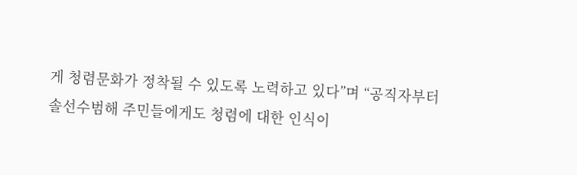게 청렴문화가 정착될 수 있도록 노력하고 있다”며 “공직자부터 솔선수범해 주민들에게도 청렴에 대한 인식이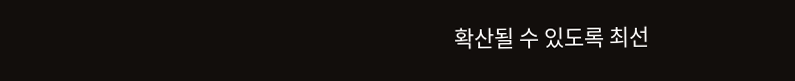확산될 수 있도록 최선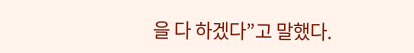을 다 하겠다”고 말했다.